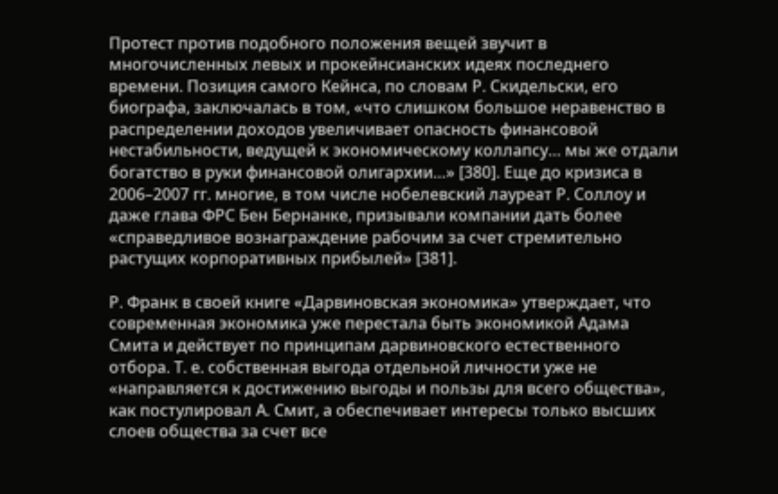Протест против подобного положения вещей звучит в многочисленных левых и прокейнсианских идеях последнего времени. Позиция самого Кейнса, по словам Р. Скидельски, его биографа, заключалась в том, «что слишком большое неравенство в распределении доходов увеличивает опасность финансовой нестабильности, ведущей к экономическому коллапсу… мы же отдали богатство в руки финансовой олигархии…» [380]. Еще до кризиса в 2006–2007 гг. многие, в том числе нобелевский лауреат Р. Соллоу и даже глава ФРС Бен Бернанке, призывали компании дать более «справедливое вознаграждение рабочим за счет стремительно растущих корпоративных прибылей» [381].

Р. Франк в своей книге «Дарвиновская экономика» утверждает, что современная экономика уже перестала быть экономикой Адама Смита и действует по принципам дарвиновского естественного отбора. Т. е. собственная выгода отдельной личности уже не «направляется к достижению выгоды и пользы для всего общества», как постулировал А. Смит, а обеспечивает интересы только высших слоев общества за счет все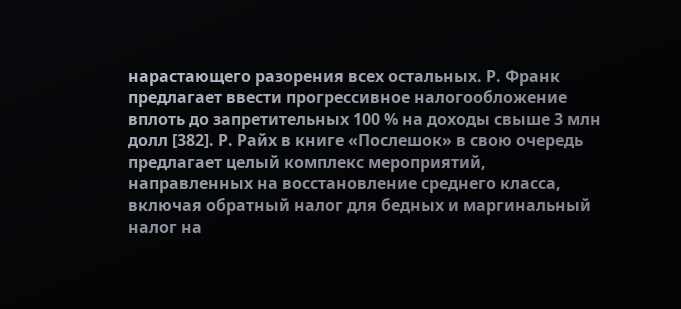нарастающего разорения всех остальных. Р. Франк предлагает ввести прогрессивное налогообложение вплоть до запретительных 100 % на доходы свыше 3 млн долл [382]. Р. Райх в книге «Послешок» в свою очередь предлагает целый комплекс мероприятий, направленных на восстановление среднего класса, включая обратный налог для бедных и маргинальный налог на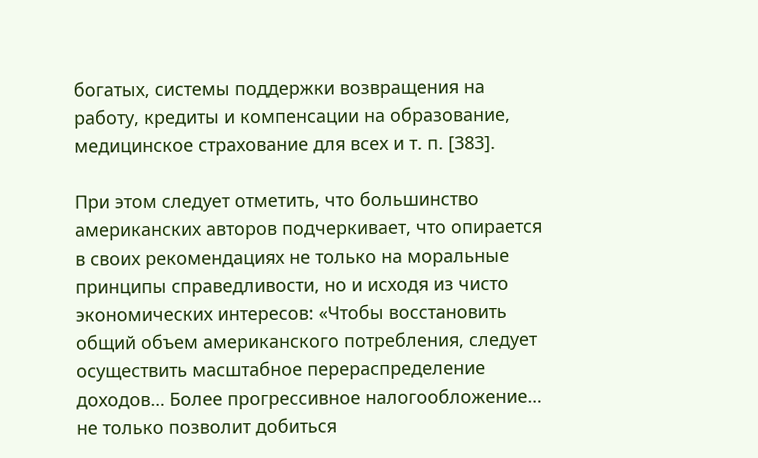богатых, системы поддержки возвращения на работу, кредиты и компенсации на образование, медицинское страхование для всех и т. п. [383].

При этом следует отметить, что большинство американских авторов подчеркивает, что опирается в своих рекомендациях не только на моральные принципы справедливости, но и исходя из чисто экономических интересов: «Чтобы восстановить общий объем американского потребления, следует осуществить масштабное перераспределение доходов… Более прогрессивное налогообложение… не только позволит добиться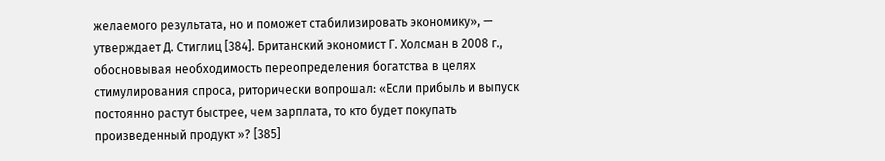желаемого результата, но и поможет стабилизировать экономику», — утверждает Д. Стиглиц [384]. Британский экономист Г. Холсман в 2008 г., обосновывая необходимость переопределения богатства в целях стимулирования спроса, риторически вопрошал: «Если прибыль и выпуск постоянно растут быстрее, чем зарплата, то кто будет покупать произведенный продукт »? [385]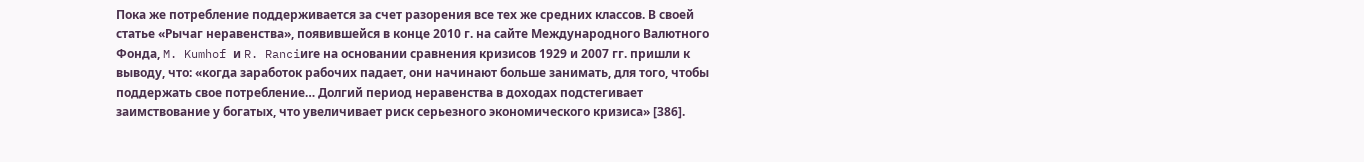Пока же потребление поддерживается за счет разорения все тех же средних классов. В своей статье «Рычаг неравенства», появившейся в конце 2010 г. на сайте Международного Валютного Фонда, M. Kumhof и R. Ranciиre на основании сравнения кризисов 1929 и 2007 гг. пришли к выводу, что: «когда заработок рабочих падает, они начинают больше занимать, для того, чтобы поддержать свое потребление… Долгий период неравенства в доходах подстегивает заимствование у богатых, что увеличивает риск серьезного экономического кризиса» [386].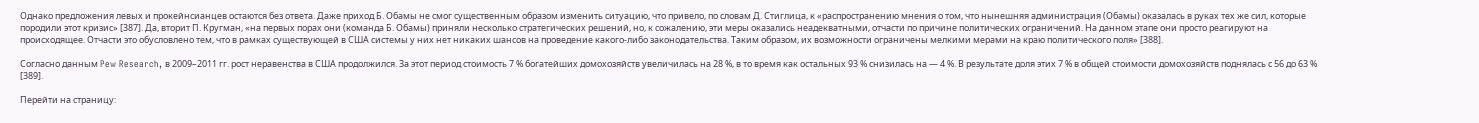Однако предложения левых и прокейнсианцев остаются без ответа. Даже приход Б. Обамы не смог существенным образом изменить ситуацию, что привело, по словам Д. Стиглица, к «распространению мнения о том, что нынешняя администрация (Обамы) оказалась в руках тех же сил, которые породили этот кризис» [387]. Да, вторит П. Кругман, «на первых порах они (команда Б. Обамы) приняли несколько стратегических решений, но, к сожалению, эти меры оказались неадекватными, отчасти по причине политических ограничений. На данном этапе они просто реагируют на происходящее. Отчасти это обусловлено тем, что в рамках существующей в США системы у них нет никаких шансов на проведение какого-либо законодательства. Таким образом, их возможности ограничены мелкими мерами на краю политического поля» [388].

Согласно данным Pew Research, в 2009–2011 гг. рост неравенства в США продолжился. За этот период стоимость 7 % богатейших домохозяйств увеличилась на 28 %, в то время как остальных 93 % снизилась на — 4 %. В результате доля этих 7 % в общей стоимости домохозяйств поднялась с 56 до 63 % [389].

Перейти на страницу: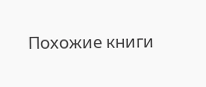Похожие книги